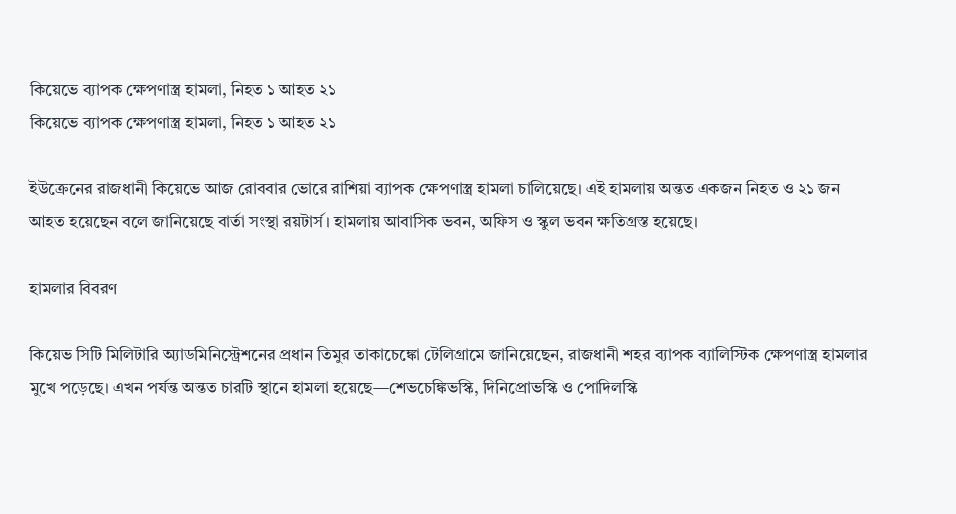কিয়েভে ব্যাপক ক্ষেপণাস্ত্র হামলা, নিহত ১ আহত ২১
কিয়েভে ব্যাপক ক্ষেপণাস্ত্র হামলা, নিহত ১ আহত ২১

ইউক্রেনের রাজধানী কিয়েভে আজ রোববার ভোরে রাশিয়া ব্যাপক ক্ষেপণাস্ত্র হামলা চালিয়েছে। এই হামলায় অন্তত একজন নিহত ও ২১ জন আহত হয়েছেন বলে জানিয়েছে বার্তা সংস্থা রয়টার্স। হামলায় আবাসিক ভবন, অফিস ও স্কুল ভবন ক্ষতিগ্রস্ত হয়েছে।

হামলার বিবরণ

কিয়েভ সিটি মিলিটারি অ্যাডমিনিস্ট্রেশনের প্রধান তিমুর তাকাচেঙ্কো টেলিগ্রামে জানিয়েছেন, রাজধানী শহর ব্যাপক ব্যালিস্টিক ক্ষেপণাস্ত্র হামলার মুখে পড়েছে। এখন পর্যন্ত অন্তত চারটি স্থানে হামলা হয়েছে—শেভচেঙ্কিভস্কি, দিনিপ্রোভস্কি ও পোদিলস্কি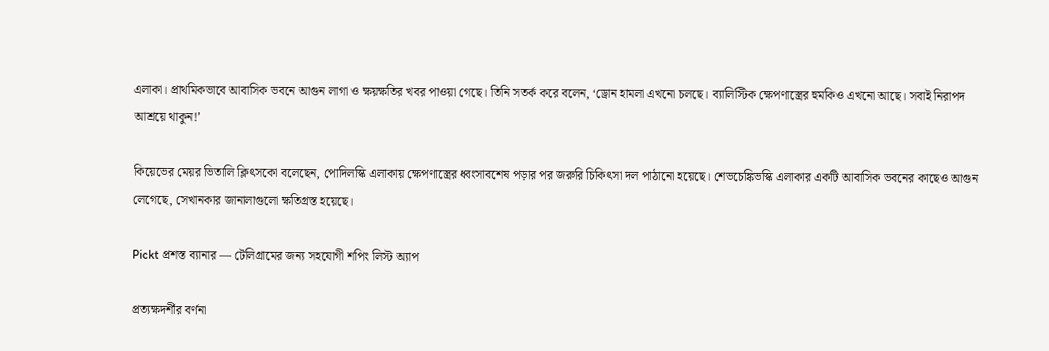এলাকা। প্রাথমিকভাবে আবাসিক ভবনে আগুন লাগা ও ক্ষয়ক্ষতির খবর পাওয়া গেছে। তিনি সতর্ক করে বলেন, ‘ড্রোন হামলা এখনো চলছে। ব্যালিস্টিক ক্ষেপণাস্ত্রের হুমকিও এখনো আছে। সবাই নিরাপদ আশ্রয়ে থাকুন!’

কিয়েভের মেয়র ভিতালি ক্লিৎসকো বলেছেন, পোদিলস্কি এলাকায় ক্ষেপণাস্ত্রের ধ্বংসাবশেষ পড়ার পর জরুরি চিকিৎসা দল পাঠানো হয়েছে। শেভচেঙ্কিভস্কি এলাকার একটি আবাসিক ভবনের কাছেও আগুন লেগেছে, সেখানকার জানালাগুলো ক্ষতিগ্রস্ত হয়েছে।

Pickt প্রশস্ত ব্যানার — টেলিগ্রামের জন্য সহযোগী শপিং লিস্ট অ্যাপ

প্রত্যক্ষদর্শীর বর্ণনা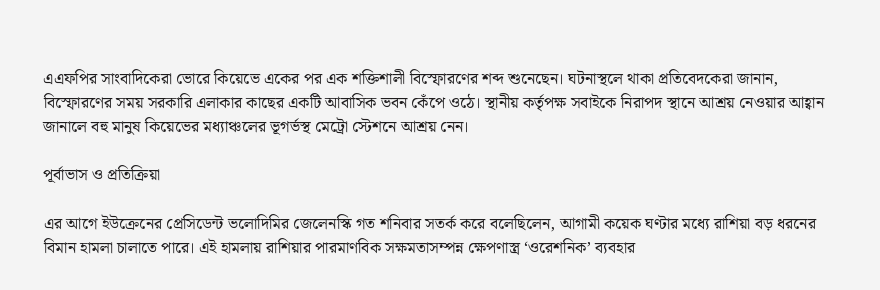এএফপির সাংবাদিকেরা ভোরে কিয়েভে একের পর এক শক্তিশালী বিস্ফোরণের শব্দ শুনেছেন। ঘটনাস্থলে থাকা প্রতিবেদকেরা জানান, বিস্ফোরণের সময় সরকারি এলাকার কাছের একটি আবাসিক ভবন কেঁপে ওঠে। স্থানীয় কর্তৃপক্ষ সবাইকে নিরাপদ স্থানে আশ্রয় নেওয়ার আহ্বান জানালে বহু মানুষ কিয়েভের মধ্যাঞ্চলের ভূগর্ভস্থ মেট্রো স্টেশনে আশ্রয় নেন।

পূর্বাভাস ও প্রতিক্রিয়া

এর আগে ইউক্রেনের প্রেসিডেন্ট ভলোদিমির জেলেনস্কি গত শনিবার সতর্ক করে বলেছিলেন, আগামী কয়েক ঘণ্টার মধ্যে রাশিয়া বড় ধরনের বিমান হামলা চালাতে পারে। এই হামলায় রাশিয়ার পারমাণবিক সক্ষমতাসম্পন্ন ক্ষেপণাস্ত্র ‘ওরেশনিক’ ব্যবহার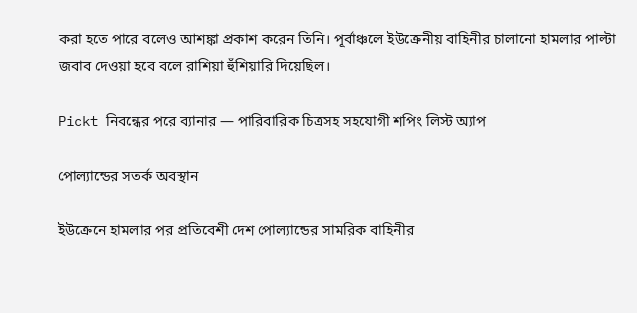করা হতে পারে বলেও আশঙ্কা প্রকাশ করেন তিনি। পূর্বাঞ্চলে ইউক্রেনীয় বাহিনীর চালানো হামলার পাল্টা জবাব দেওয়া হবে বলে রাশিয়া হুঁশিয়ারি দিয়েছিল।

Pickt নিবন্ধের পরে ব্যানার — পারিবারিক চিত্রসহ সহযোগী শপিং লিস্ট অ্যাপ

পোল্যান্ডের সতর্ক অবস্থান

ইউক্রেনে হামলার পর প্রতিবেশী দেশ পোল্যান্ডের সামরিক বাহিনীর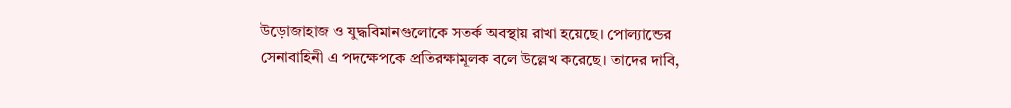উড়োজাহাজ ও যুদ্ধবিমানগুলোকে সতর্ক অবস্থায় রাখা হয়েছে। পোল্যান্ডের সেনাবাহিনী এ পদক্ষেপকে প্রতিরক্ষামূলক বলে উল্লেখ করেছে। তাদের দাবি,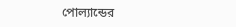পোল্যান্ডের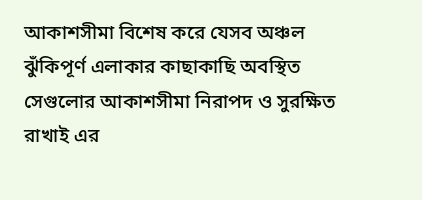আকাশসীমা বিশেষ করে যেসব অঞ্চল ঝুঁকিপূর্ণ এলাকার কাছাকাছি অবস্থিত সেগুলোর আকাশসীমা নিরাপদ ও সুরক্ষিত রাখাই এর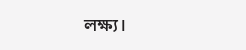লক্ষ্য।